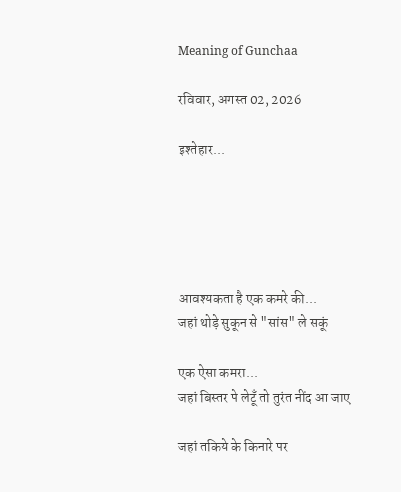Meaning of Gunchaa

रविवार, अगस्त 02, 2026

इश्तेहार...





आवश्यकता है एक कमरे की...
जहां थोड़े सुकून से "सांस" ले सकूं

एक ऐसा कमरा...
जहां बिस्तर पे लेटूँ तो तुरंत नींद आ जाए

जहां तकिये के किनारे पर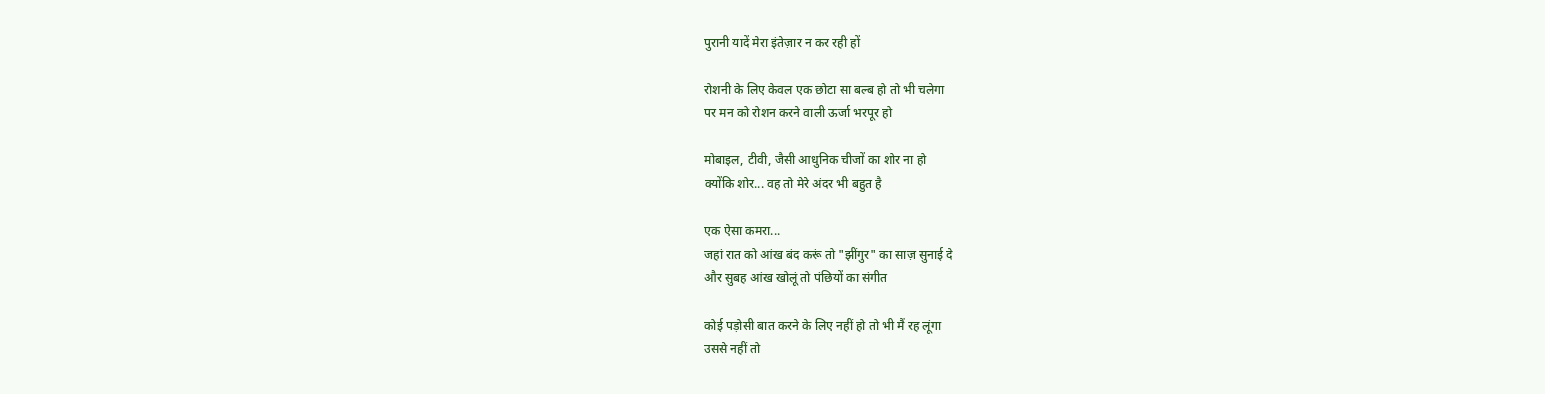पुरानी यादें मेरा इंतेज़ार न कर रही हों

रोशनी के लिए केवल एक छोटा सा बल्ब हो तो भी चलेगा
पर मन को रोशन करने वाली ऊर्जा भरपूर हो

मोबाइल, टीवी, जैसी आधुनिक चीजों का शोर ना हो
क्योंकि शोर... वह तो मेरे अंदर भी बहुत है

एक ऐसा कमरा...
जहां रात को आंख बंद करूं तो "झींगुर" का साज़ सुनाई दे
और सुबह आंख खोलूं तो पंछियों का संगीत

कोई पड़ोसी बात करने के लिए नहीं हो तो भी मैं रह लूंगा
उससे नहीं तो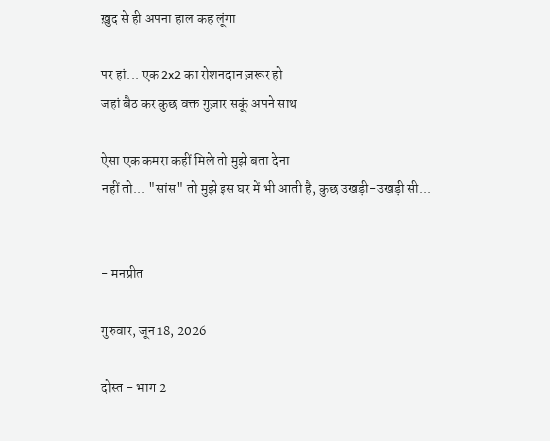ख़ुद से ही अपना हाल कह लूंगा

पर हां... एक 2x2 का रोशनदान ज़रूर हो
जहां बैठ कर कुछ वक्त गुज़ार सकूं अपने साथ

ऐसा एक कमरा कहीं मिले तो मुझे बता देना
नहीं तो... "सांस" तो मुझे इस घर में भी आती है, कुछ उखड़ी-उखड़ी सी...


- मनप्रीत

गुरुवार, जून 18, 2026

दोस्त - भाग 2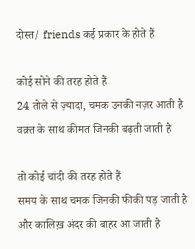दोस्त/ friends कई प्रकार के होते हैं

कोई सोने की तरह होते हैं
24 तोले से ज़्यादा, चमक उनकी नज़र आती है
वक़्त के साथ कीमत जिनकी बढ़ती जाती है

तो कोई चांदी की तरह होते हैं
समय के साथ चमक जिनकी फीकी पड़ जाती है
और कालिख़ अंदर की बाहर आ जाती है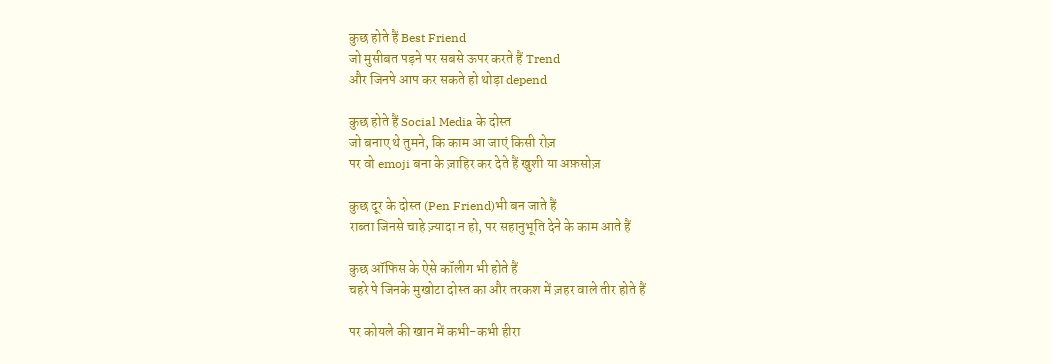कुछ होते हैं Best Friend
जो मुसीबत पड़ने पर सबसे ऊपर करते हैं Trend
और जिनपे आप कर सकते हो थोड़ा depend

कुछ होते हैं Social Media के दोस्त
जो बनाए थे तुमने, कि काम आ जाएं किसी रोज़
पर वो emoji बना के ज़ाहिर कर देते हैं खुशी या अफ़सोज़

कुछ दूर के दोस्त (Pen Friend)भी बन जाते हैं
राब्ता जिनसे चाहे ज़्यादा न हो, पर सहानुभूति देने के काम आते हैं

कुछ ऑफिस के ऐसे कॉलीग भी होते हैं
चहरे पे जिनके मुखोटा दोस्त का और तरकश में ज़हर वाले तीर होते हैं

पर कोयले की खान में कभी-कभी हीरा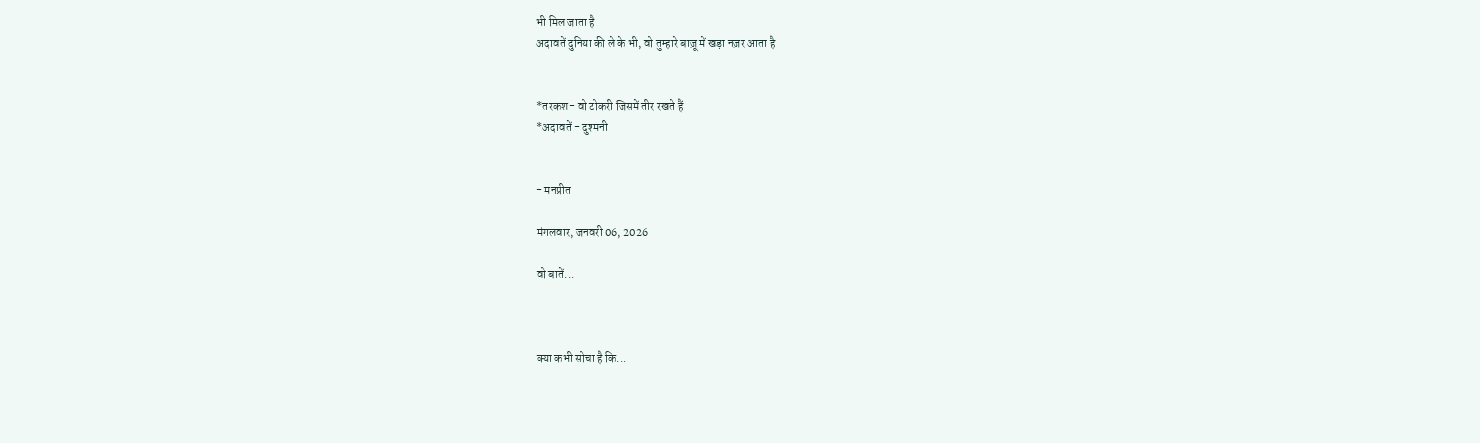भी मिल जाता है
अदावतें दुनिया की ले के भी, वो तुम्हारे बाज़ू में खड़ा नज़र आता है


*तरकश- वो टोकरी जिसमें तीर रखते हैं
*अदावतें - दुश्मनी


- मनप्रीत

मंगलवार, जनवरी 06, 2026

वो बातें...



क्या कभी सोचा है कि...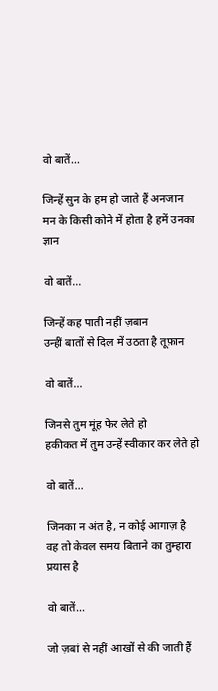वो बातें...

जिन्हें सुन के हम हो जाते हैं अनजान
मन के किसी कोने में होता है हमें उनका ज्ञान

वो बातें...

जिन्हें कह पाती नहीं ज़बान
उन्हीं बातों से दिल में उठता है तूफ़ान

वो बातें...

जिनसे तुम मूंह फेर लेते हो
हकीकत में तुम उन्हें स्वीकार कर लेते हो

वो बातें...

जिनका न अंत है, न कोई आगाज़ है
वह तो केवल समय बिताने का तुम्हारा प्रयास है

वो बातें...

जो ज़बां से नहीं आखों से की जाती हैं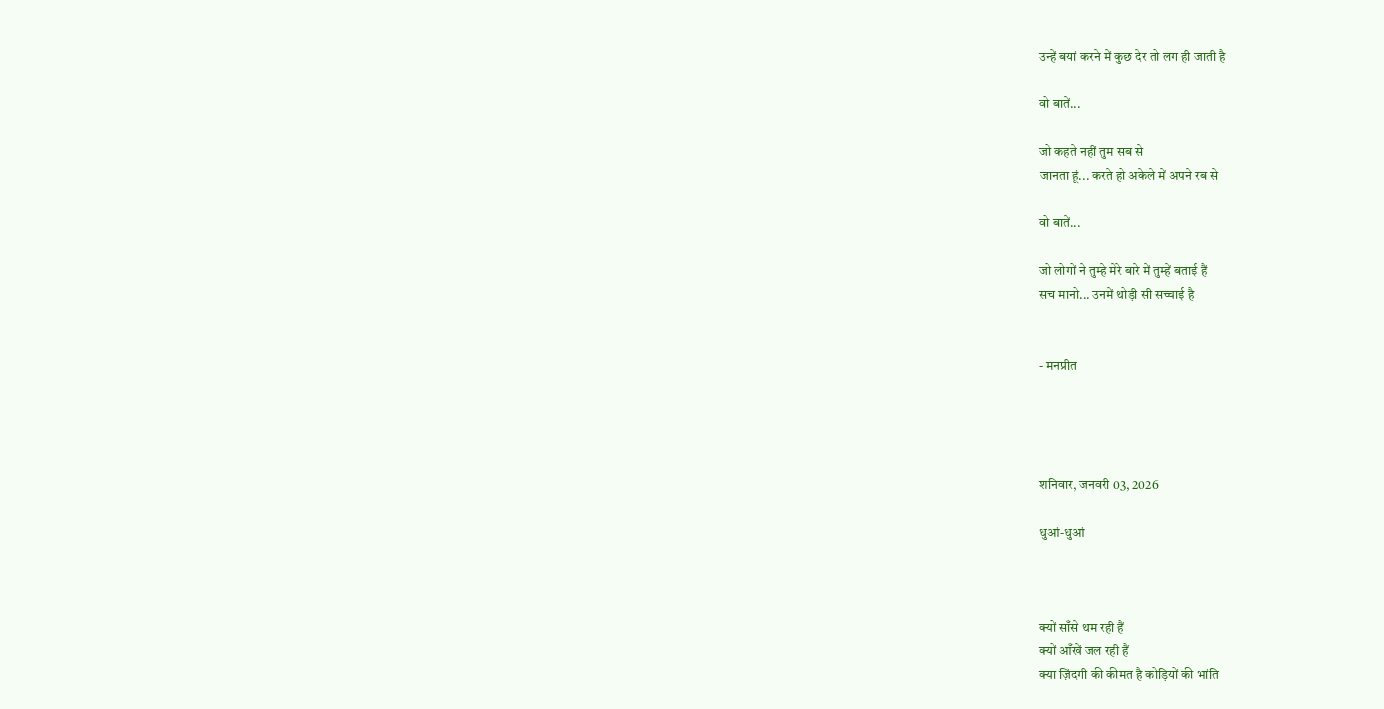उन्हें बयां करने में कुछ देर तो लग ही जाती है

वो बातें...

जो कहते नहीं तुम सब से
जानता हूं... करते हो अकेले में अपने रब से

वो बातें...

जो लोगों ने तुम्हे मेरे बारे में तुम्हें बताई हैं
सच मानो... उनमें थोड़ी सी सच्चाई है


- मनप्रीत




शनिवार, जनवरी 03, 2026

धुआं-धुआं



क्यों साँसे थम रही हैं
क्यों आँखें जल रही हैं
क्या ज़िंदगी की कीमत है कोड़ियों की भांति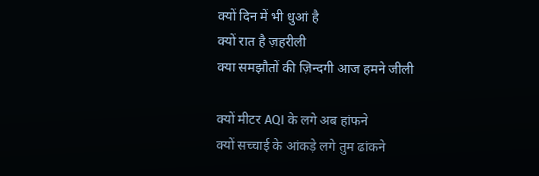क्यों दिन में भी धुआं है
क्यों रात है ज़हरीली
क्या समझौतों की ज़िन्दगी आज हमने जीली

क्यों मीटर AQI के लगे अब हांफने
क्यों सच्चाई के आंकड़े लगे तुम ढांकने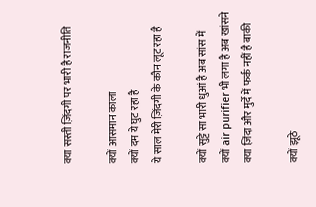क्या सस्ती ज़िंदगी पर भारी है राजनीति

क्यों आसमान काला
क्यों दम ये घुट रहा है
ये साल मेरी ज़िंदगी के कौन लूट रहा है

क्यों सुट्टे सा भारी धुआं है अब सांस में
क्यों air purifier भी लगा है अब खांसने
क्या ज़िंदा और मुर्दे में फर्क नहीं है बाकी

क्यों झूठे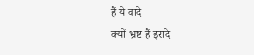हैं ये वादे
क्यों भ्रष्ट हैं इरादे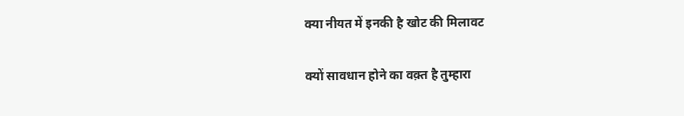क्या नीयत में इनकी है खोट की मिलावट

क्यों सावधान होने का वक़्त है तुम्हारा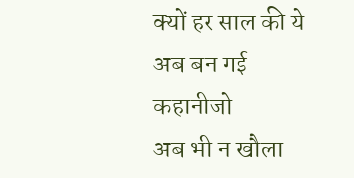क्यों हर साल की ये अब बन गई कहानीजो
अब भी न खौला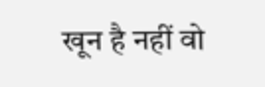खून है नहीं वो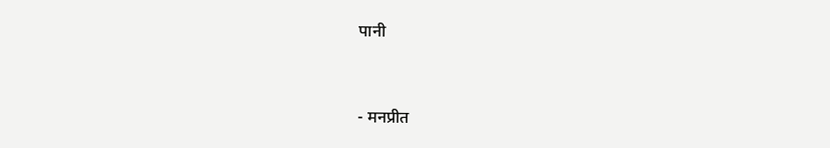पानी


- मनप्रीत